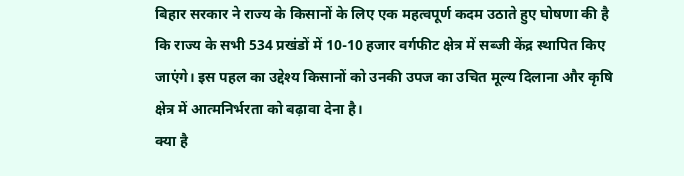बिहार सरकार ने राज्य के किसानों के लिए एक महत्वपूर्ण कदम उठाते हुए घोषणा की है कि राज्य के सभी 534 प्रखंडों में 10-10 हजार वर्गफीट क्षेत्र में सब्जी केंद्र स्थापित किए जाएंगे। इस पहल का उद्देश्य किसानों को उनकी उपज का उचित मूल्य दिलाना और कृषि क्षेत्र में आत्मनिर्भरता को बढ़ावा देना है।
क्या है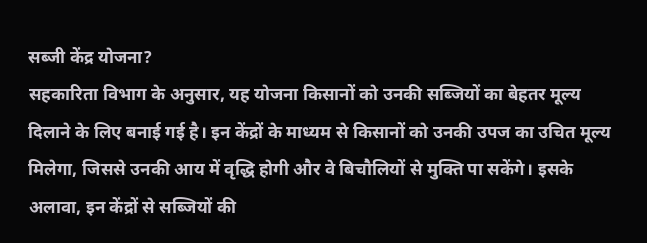सब्जी केंद्र योजना?
सहकारिता विभाग के अनुसार, यह योजना किसानों को उनकी सब्जियों का बेहतर मूल्य दिलाने के लिए बनाई गई है। इन केंद्रों के माध्यम से किसानों को उनकी उपज का उचित मूल्य मिलेगा, जिससे उनकी आय में वृद्धि होगी और वे बिचौलियों से मुक्ति पा सकेंगे। इसके अलावा, इन केंद्रों से सब्जियों की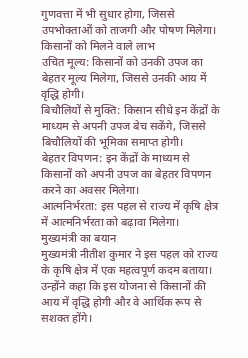गुणवत्ता में भी सुधार होगा, जिससे उपभोक्ताओं को ताजगी और पोषण मिलेगा।
किसानों को मिलने वाले लाभ
उचित मूल्य: किसानों को उनकी उपज का बेहतर मूल्य मिलेगा, जिससे उनकी आय में वृद्धि होगी।
बिचौलियों से मुक्ति: किसान सीधे इन केंद्रों के माध्यम से अपनी उपज बेच सकेंगे, जिससे बिचौलियों की भूमिका समाप्त होगी।
बेहतर विपणन: इन केंद्रों के माध्यम से किसानों को अपनी उपज का बेहतर विपणन करने का अवसर मिलेगा।
आत्मनिर्भरता: इस पहल से राज्य में कृषि क्षेत्र में आत्मनिर्भरता को बढ़ावा मिलेगा।
मुख्यमंत्री का बयान
मुख्यमंत्री नीतीश कुमार ने इस पहल को राज्य के कृषि क्षेत्र में एक महत्वपूर्ण कदम बताया। उन्होंने कहा कि इस योजना से किसानों की आय में वृद्धि होगी और वे आर्थिक रूप से सशक्त होंगे।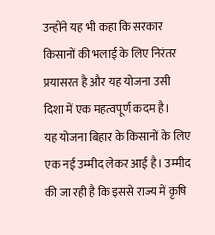उन्होंने यह भी कहा कि सरकार किसानों की भलाई के लिए निरंतर प्रयासरत है और यह योजना उसी दिशा में एक महत्वपूर्ण कदम है।
यह योजना बिहार के किसानों के लिए एक नई उम्मीद लेकर आई है। उम्मीद की जा रही है कि इससे राज्य में कृषि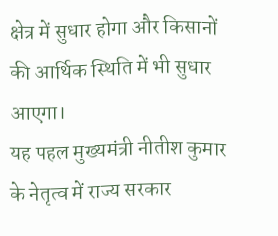क्षेत्र में सुधार होगा और किसानों की आर्थिक स्थिति में भी सुधार आएगा।
यह पहल मुख्यमंत्री नीतीश कुमार के नेतृत्व में राज्य सरकार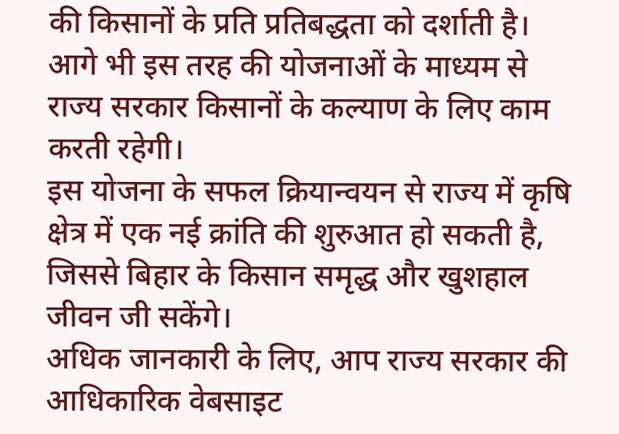की किसानों के प्रति प्रतिबद्धता को दर्शाती है। आगे भी इस तरह की योजनाओं के माध्यम से राज्य सरकार किसानों के कल्याण के लिए काम करती रहेगी।
इस योजना के सफल क्रियान्वयन से राज्य में कृषि क्षेत्र में एक नई क्रांति की शुरुआत हो सकती है, जिससे बिहार के किसान समृद्ध और खुशहाल जीवन जी सकेंगे।
अधिक जानकारी के लिए, आप राज्य सरकार की आधिकारिक वेबसाइट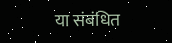या संबंधित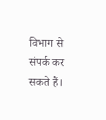विभाग से संपर्क कर सकते हैं।